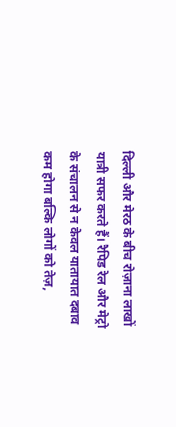दिल्ली और मेरठ के बीच रोज़ाना लाखों यात्री सफर करते हैं। रैपिड रेल और मेट्रो के संचालन से न केवल यातायात दबाव कम होगा बल्कि लोगों को तेज़,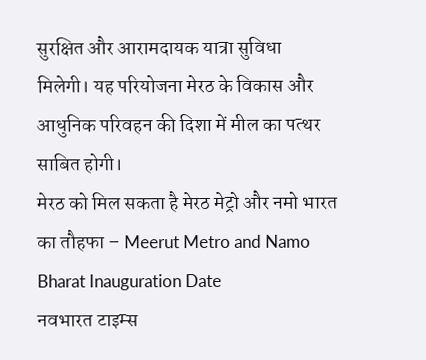सुरक्षित और आरामदायक यात्रा सुविधा मिलेगी। यह परियोजना मेरठ के विकास और आधुनिक परिवहन की दिशा में मील का पत्थर साबित होगी।
मेरठ को मिल सकता है मेरठ मेट्रो और नमो भारत का तौहफा – Meerut Metro and Namo Bharat Inauguration Date
नवभारत टाइम्स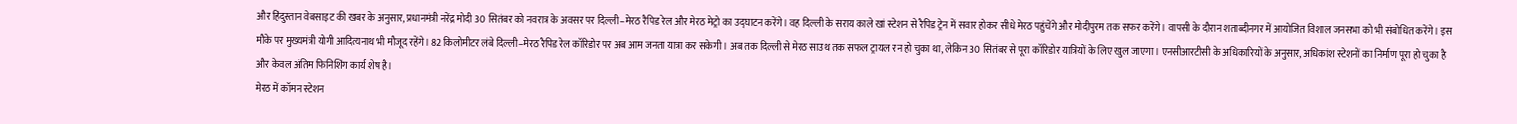और हिंदुस्तान वेबसाइट की खबर के अनुसार, प्रधानमंत्री नरेंद्र मोदी 30 सितंबर को नवरात्र के अवसर पर दिल्ली–मेरठ रैपिड रेल और मेरठ मेट्रो का उद्घाटन करेंगे। वह दिल्ली के सराय काले खां स्टेशन से रैपिड ट्रेन में सवार होकर सीधे मेरठ पहुंचेंगे और मोदीपुरम तक सफर करेंगे। वापसी के दौरान शताब्दीनगर में आयोजित विशाल जनसभा को भी संबोधित करेंगे। इस मौके पर मुख्यमंत्री योगी आदित्यनाथ भी मौजूद रहेंगे। 82 किलोमीटर लंबे दिल्ली–मेरठ रैपिड रेल कॉरिडोर पर अब आम जनता यात्रा कर सकेगी। अब तक दिल्ली से मेरठ साउथ तक सफल ट्रायल रन हो चुका था, लेकिन 30 सितंबर से पूरा कॉरिडोर यात्रियों के लिए खुल जाएगा। एनसीआरटीसी के अधिकारियों के अनुसार, अधिकांश स्टेशनों का निर्माण पूरा हो चुका है और केवल अंतिम फिनिशिंग कार्य शेष है।
मेरठ में कॉमन स्टेशन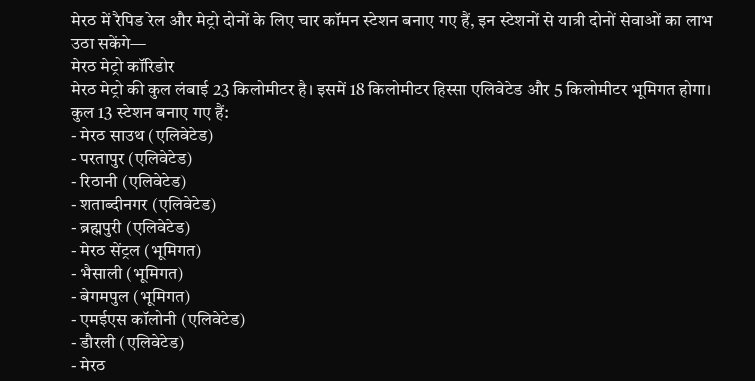मेरठ में रैपिड रेल और मेट्रो दोनों के लिए चार कॉमन स्टेशन बनाए गए हैं, इन स्टेशनों से यात्री दोनों सेवाओं का लाभ उठा सकेंगे—
मेरठ मेट्रो कॉरिडोर
मेरठ मेट्रो की कुल लंबाई 23 किलोमीटर है। इसमें 18 किलोमीटर हिस्सा एलिवेटेड और 5 किलोमीटर भूमिगत होगा। कुल 13 स्टेशन बनाए गए हैं:
- मेरठ साउथ (एलिवेटेड)
- परतापुर (एलिवेटेड)
- रिठानी (एलिवेटेड)
- शताब्दीनगर (एलिवेटेड)
- ब्रह्मपुरी (एलिवेटेड)
- मेरठ सेंट्रल (भूमिगत)
- भैसाली (भूमिगत)
- बेगमपुल (भूमिगत)
- एमईएस कॉलोनी (एलिवेटेड)
- डौरली (एलिवेटेड)
- मेरठ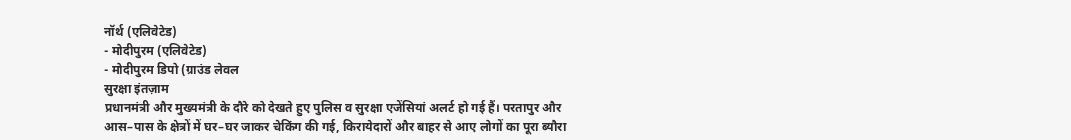नॉर्थ (एलिवेटेड)
- मोदीपुरम (एलिवेटेड)
- मोदीपुरम डिपो (ग्राउंड लेवल
सुरक्षा इंतज़ाम
प्रधानमंत्री और मुख्यमंत्री के दौरे को देखते हुए पुलिस व सुरक्षा एजेंसियां अलर्ट हो गई हैं। परतापुर और आस–पास के क्षेत्रों में घर–घर जाकर चेकिंग की गई, किरायेदारों और बाहर से आए लोगों का पूरा ब्यौरा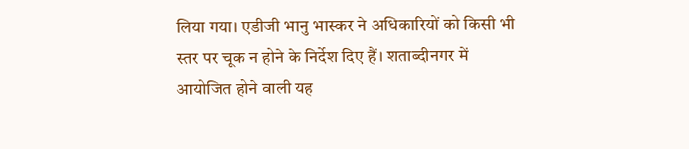लिया गया। एडीजी भानु भास्कर ने अधिकारियों को किसी भी स्तर पर चूक न होने के निर्देश दिए हैं। शताब्दीनगर में आयोजित होने वाली यह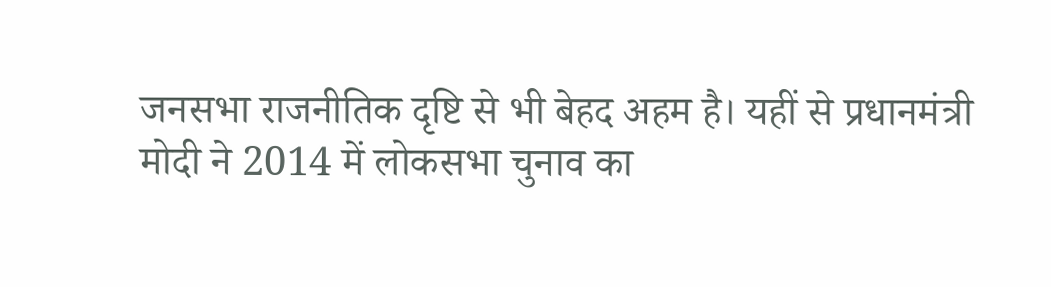जनसभा राजनीतिक दृष्टि से भी बेहद अहम है। यहीं से प्रधानमंत्री मोदी ने 2014 में लोकसभा चुनाव का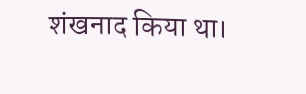शंखनाद किया था।